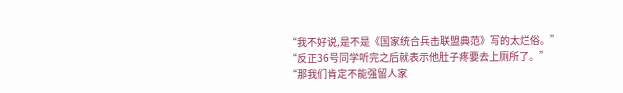“我不好说,是不是《国家统合兵击联盟典范》写的太烂俗。”
“反正36号同学听完之后就表示他肚子疼要去上厕所了。”
“那我们肯定不能强留人家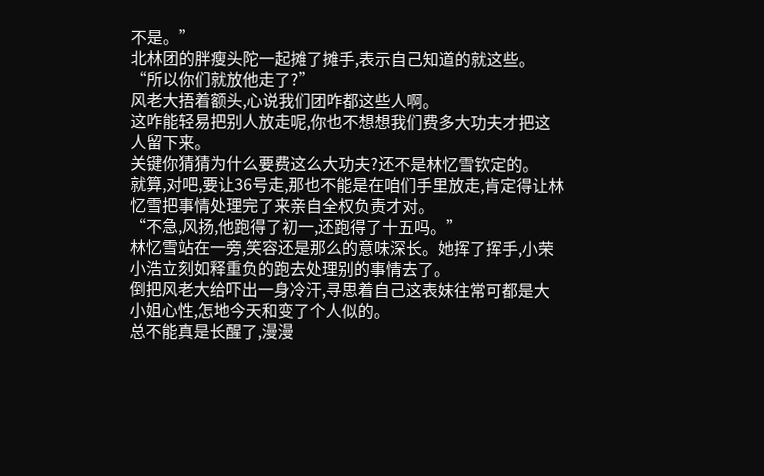不是。”
北林团的胖瘦头陀一起摊了摊手,表示自己知道的就这些。
“所以你们就放他走了?”
风老大捂着额头,心说我们团咋都这些人啊。
这咋能轻易把别人放走呢,你也不想想我们费多大功夫才把这人留下来。
关键你猜猜为什么要费这么大功夫?还不是林忆雪钦定的。
就算,对吧,要让36号走,那也不能是在咱们手里放走,肯定得让林忆雪把事情处理完了来亲自全权负责才对。
“不急,风扬,他跑得了初一,还跑得了十五吗。”
林忆雪站在一旁,笑容还是那么的意味深长。她挥了挥手,小荣小浩立刻如释重负的跑去处理别的事情去了。
倒把风老大给吓出一身冷汗,寻思着自己这表妹往常可都是大小姐心性,怎地今天和变了个人似的。
总不能真是长醒了,漫漫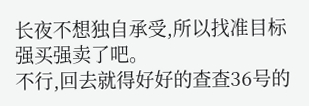长夜不想独自承受,所以找准目标强买强卖了吧。
不行,回去就得好好的查查36号的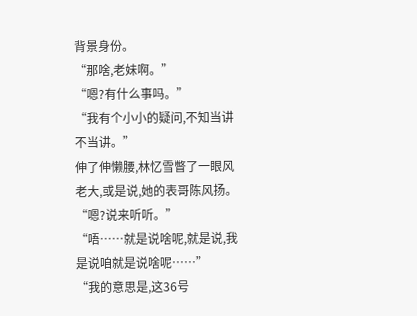背景身份。
“那啥,老妹啊。”
“嗯?有什么事吗。”
“我有个小小的疑问,不知当讲不当讲。”
伸了伸懒腰,林忆雪瞥了一眼风老大,或是说,她的表哥陈风扬。
“嗯?说来听听。”
“唔……就是说啥呢,就是说,我是说咱就是说啥呢……”
“我的意思是,这36号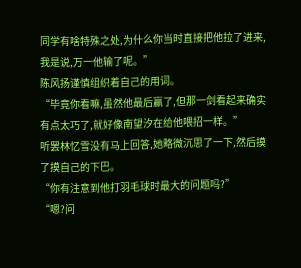同学有啥特殊之处,为什么你当时直接把他拉了进来,我是说,万一他输了呢。”
陈风扬谨慎组织着自己的用词。
“毕竟你看嘛,虽然他最后赢了,但那一剑看起来确实有点太巧了,就好像南望汐在给他喂招一样。”
听罢林忆雪没有马上回答,她略微沉思了一下,然后摸了摸自己的下巴。
“你有注意到他打羽毛球时最大的问题吗?”
“嗯?问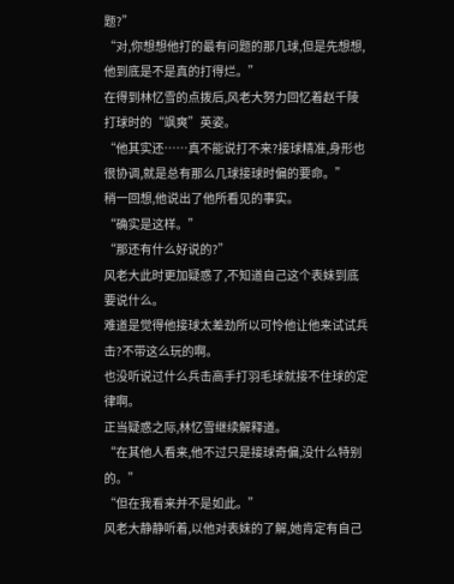题?”
“对,你想想他打的最有问题的那几球,但是先想想,他到底是不是真的打得烂。”
在得到林忆雪的点拨后,风老大努力回忆着赵千陵打球时的“飒爽”英姿。
“他其实还……真不能说打不来?接球精准,身形也很协调,就是总有那么几球接球时偏的要命。”
稍一回想,他说出了他所看见的事实。
“确实是这样。”
“那还有什么好说的?”
风老大此时更加疑惑了,不知道自己这个表妹到底要说什么。
难道是觉得他接球太差劲所以可怜他让他来试试兵击?不带这么玩的啊。
也没听说过什么兵击高手打羽毛球就接不住球的定律啊。
正当疑惑之际,林忆雪继续解释道。
“在其他人看来,他不过只是接球奇偏,没什么特别的。”
“但在我看来并不是如此。”
风老大静静听着,以他对表妹的了解,她肯定有自己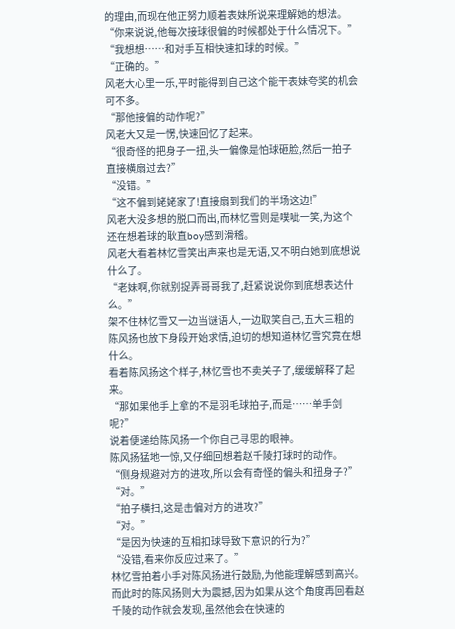的理由,而现在他正努力顺着表妹所说来理解她的想法。
“你来说说,他每次接球很偏的时候都处于什么情况下。”
“我想想……和对手互相快速扣球的时候。”
“正确的。”
风老大心里一乐,平时能得到自己这个能干表妹夸奖的机会可不多。
“那他接偏的动作呢?”
风老大又是一愣,快速回忆了起来。
“很奇怪的把身子一扭,头一偏像是怕球砸脸,然后一拍子直接横扇过去?”
“没错。”
“这不偏到姥姥家了!直接扇到我们的半场这边!”
风老大没多想的脱口而出,而林忆雪则是噗呲一笑,为这个还在想着球的耿直boy感到滑稽。
风老大看着林忆雪笑出声来也是无语,又不明白她到底想说什么了。
“老妹啊,你就别捉弄哥哥我了,赶紧说说你到底想表达什么。”
架不住林忆雪又一边当谜语人,一边取笑自己,五大三粗的陈风扬也放下身段开始求情,迫切的想知道林忆雪究竟在想什么。
看着陈风扬这个样子,林忆雪也不卖关子了,缓缓解释了起来。
“那如果他手上拿的不是羽毛球拍子,而是……单手剑呢?”
说着便递给陈风扬一个你自己寻思的眼神。
陈风扬猛地一惊,又仔细回想着赵千陵打球时的动作。
“侧身规避对方的进攻,所以会有奇怪的偏头和扭身子?”
“对。”
“拍子横扫,这是击偏对方的进攻?”
“对。”
“是因为快速的互相扣球导致下意识的行为?”
“没错,看来你反应过来了。”
林忆雪拍着小手对陈风扬进行鼓励,为他能理解感到高兴。
而此时的陈风扬则大为震撼,因为如果从这个角度再回看赵千陵的动作就会发现,虽然他会在快速的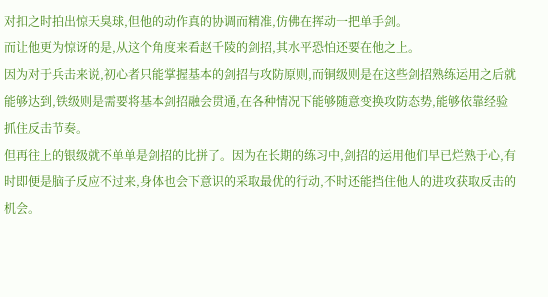对扣之时拍出惊天臭球,但他的动作真的协调而精准,仿佛在挥动一把单手剑。
而让他更为惊讶的是,从这个角度来看赵千陵的剑招,其水平恐怕还要在他之上。
因为对于兵击来说,初心者只能掌握基本的剑招与攻防原则,而铜级则是在这些剑招熟练运用之后就能够达到,铁级则是需要将基本剑招融会贯通,在各种情况下能够随意变换攻防态势,能够依靠经验抓住反击节奏。
但再往上的银级就不单单是剑招的比拼了。因为在长期的练习中,剑招的运用他们早已烂熟于心,有时即便是脑子反应不过来,身体也会下意识的采取最优的行动,不时还能挡住他人的进攻获取反击的机会。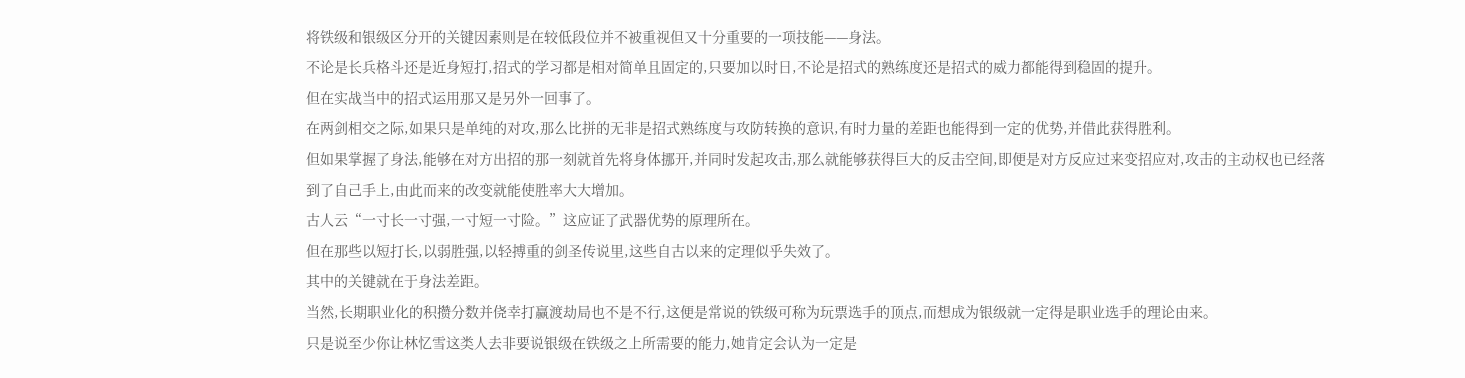将铁级和银级区分开的关键因素则是在较低段位并不被重视但又十分重要的一项技能——身法。
不论是长兵格斗还是近身短打,招式的学习都是相对简单且固定的,只要加以时日,不论是招式的熟练度还是招式的威力都能得到稳固的提升。
但在实战当中的招式运用那又是另外一回事了。
在两剑相交之际,如果只是单纯的对攻,那么比拼的无非是招式熟练度与攻防转换的意识,有时力量的差距也能得到一定的优势,并借此获得胜利。
但如果掌握了身法,能够在对方出招的那一刻就首先将身体挪开,并同时发起攻击,那么就能够获得巨大的反击空间,即便是对方反应过来变招应对,攻击的主动权也已经落到了自己手上,由此而来的改变就能使胜率大大增加。
古人云“一寸长一寸强,一寸短一寸险。”这应证了武器优势的原理所在。
但在那些以短打长,以弱胜强,以轻搏重的剑圣传说里,这些自古以来的定理似乎失效了。
其中的关键就在于身法差距。
当然,长期职业化的积攒分数并侥幸打赢渡劫局也不是不行,这便是常说的铁级可称为玩票选手的顶点,而想成为银级就一定得是职业选手的理论由来。
只是说至少你让林忆雪这类人去非要说银级在铁级之上所需要的能力,她肯定会认为一定是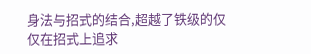身法与招式的结合,超越了铁级的仅仅在招式上追求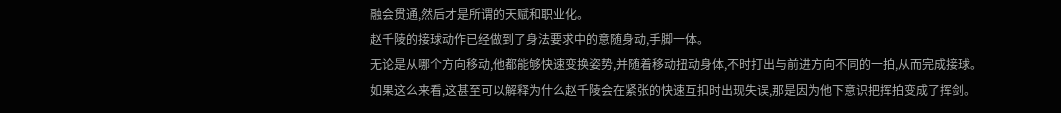融会贯通,然后才是所谓的天赋和职业化。
赵千陵的接球动作已经做到了身法要求中的意随身动,手脚一体。
无论是从哪个方向移动,他都能够快速变换姿势,并随着移动扭动身体,不时打出与前进方向不同的一拍,从而完成接球。
如果这么来看,这甚至可以解释为什么赵千陵会在紧张的快速互扣时出现失误,那是因为他下意识把挥拍变成了挥剑。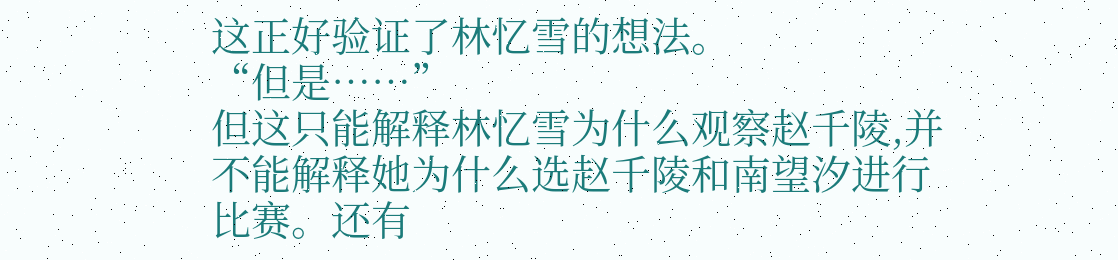这正好验证了林忆雪的想法。
“但是……”
但这只能解释林忆雪为什么观察赵千陵,并不能解释她为什么选赵千陵和南望汐进行比赛。还有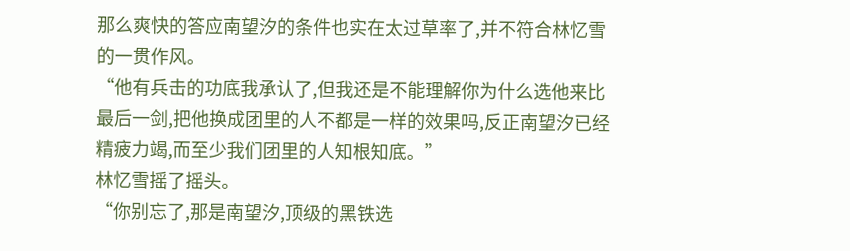那么爽快的答应南望汐的条件也实在太过草率了,并不符合林忆雪的一贯作风。
“他有兵击的功底我承认了,但我还是不能理解你为什么选他来比最后一剑,把他换成团里的人不都是一样的效果吗,反正南望汐已经精疲力竭,而至少我们团里的人知根知底。”
林忆雪摇了摇头。
“你别忘了,那是南望汐,顶级的黑铁选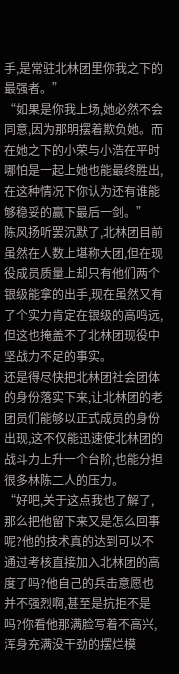手,是常驻北林团里你我之下的最强者。”
“如果是你我上场,她必然不会同意,因为那明摆着欺负她。而在她之下的小荣与小浩在平时哪怕是一起上她也能最终胜出,在这种情况下你认为还有谁能够稳妥的赢下最后一剑。”
陈风扬听罢沉默了,北林团目前虽然在人数上堪称大团,但在现役成员质量上却只有他们两个银级能拿的出手,现在虽然又有了个实力肯定在银级的高鸣远,但这也掩盖不了北林团现役中坚战力不足的事实。
还是得尽快把北林团社会团体的身份落实下来,让北林团的老团员们能够以正式成员的身份出现,这不仅能迅速使北林团的战斗力上升一个台阶,也能分担很多林陈二人的压力。
“好吧,关于这点我也了解了,那么把他留下来又是怎么回事呢?他的技术真的达到可以不通过考核直接加入北林团的高度了吗?他自己的兵击意愿也并不强烈啊,甚至是抗拒不是吗?你看他那满脸写着不高兴,浑身充满没干劲的摆烂模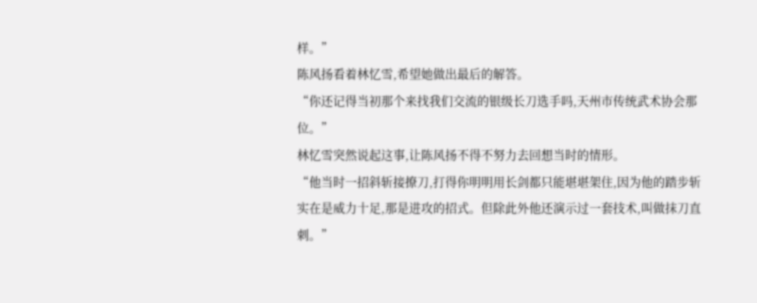样。”
陈风扬看着林忆雪,希望她做出最后的解答。
“你还记得当初那个来找我们交流的银级长刀选手吗,天州市传统武术协会那位。”
林忆雪突然说起这事,让陈风扬不得不努力去回想当时的情形。
“他当时一招斜斩接撩刀,打得你明明用长剑都只能堪堪架住,因为他的踏步斩实在是威力十足,那是进攻的招式。但除此外他还演示过一套技术,叫做抹刀直刺。”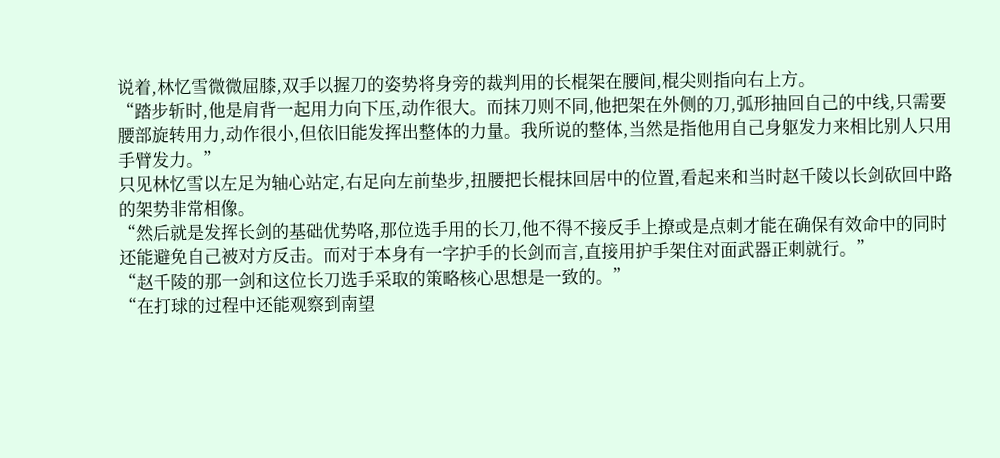说着,林忆雪微微屈膝,双手以握刀的姿势将身旁的裁判用的长棍架在腰间,棍尖则指向右上方。
“踏步斩时,他是肩背一起用力向下压,动作很大。而抹刀则不同,他把架在外侧的刀,弧形抽回自己的中线,只需要腰部旋转用力,动作很小,但依旧能发挥出整体的力量。我所说的整体,当然是指他用自己身躯发力来相比别人只用手臂发力。”
只见林忆雪以左足为轴心站定,右足向左前垫步,扭腰把长棍抹回居中的位置,看起来和当时赵千陵以长剑砍回中路的架势非常相像。
“然后就是发挥长剑的基础优势咯,那位选手用的长刀,他不得不接反手上撩或是点刺才能在确保有效命中的同时还能避免自己被对方反击。而对于本身有一字护手的长剑而言,直接用护手架住对面武器正刺就行。”
“赵千陵的那一剑和这位长刀选手采取的策略核心思想是一致的。”
“在打球的过程中还能观察到南望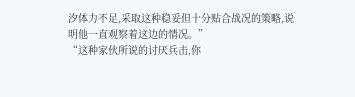汐体力不足,采取这种稳妥但十分贴合战况的策略,说明他一直观察着这边的情况。”
“这种家伙所说的讨厌兵击,你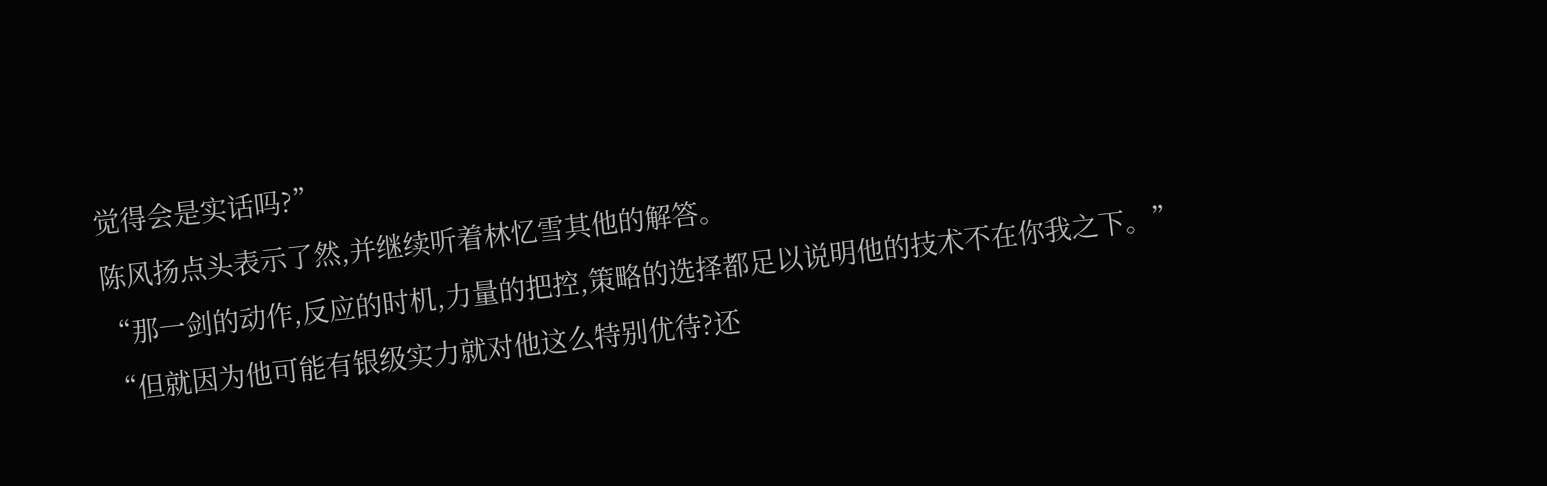觉得会是实话吗?”
陈风扬点头表示了然,并继续听着林忆雪其他的解答。
“那一剑的动作,反应的时机,力量的把控,策略的选择都足以说明他的技术不在你我之下。”
“但就因为他可能有银级实力就对他这么特别优待?还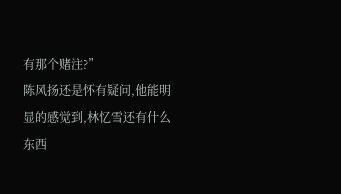有那个赌注?”
陈风扬还是怀有疑问,他能明显的感觉到,林忆雪还有什么东西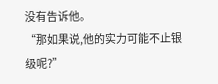没有告诉他。
“那如果说,他的实力可能不止银级呢?”